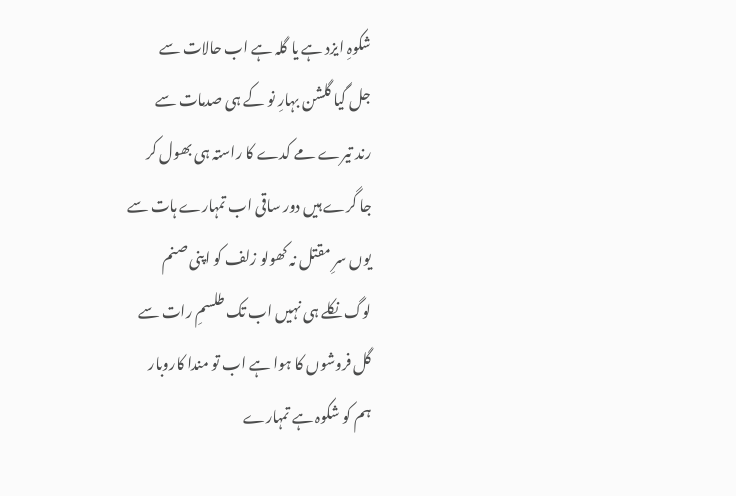شکوہِ ایزد ہے یا گلہ ہے اب حالات سے
جل گیا گلشن بہارِ نو کے ہی صدمات سے
رند تیرے مے کدے کا راستہ ہی بھول کر
جا گرے ہیں دور ساقی اب تمہارے ہات سے
یوں سرِ مقتل نہ کھولو زلف کو اپنی صنم
لوگ نکلے ہی نہیں اب تک طلسمِ رات سے
گل فروشوں کا ہوا ہے اب تو مندا کاروبار
ہم کو شکوہ ہے تمہارے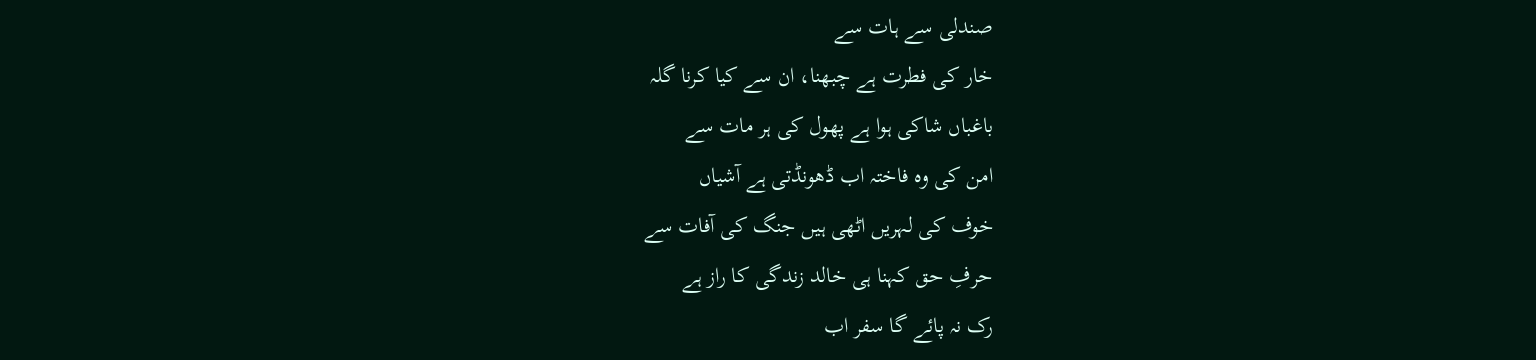صندلی سے ہات سے
خار کی فطرت ہے چبھنا، ان سے کیا کرنا گلہ
باغباں شاکی ہوا ہے پھول کی ہر مات سے
امن کی وہ فاختہ اب ڈھونڈتی ہے آشیاں
خوف کی لہریں اٹھی ہیں جنگ کی آفات سے
حرفِ حق کہنا ہی خالد زندگی کا راز ہے
رک نہ پائے گا سفر اب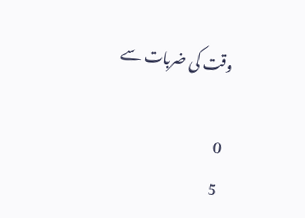وقت کی ضربات سے

0
5